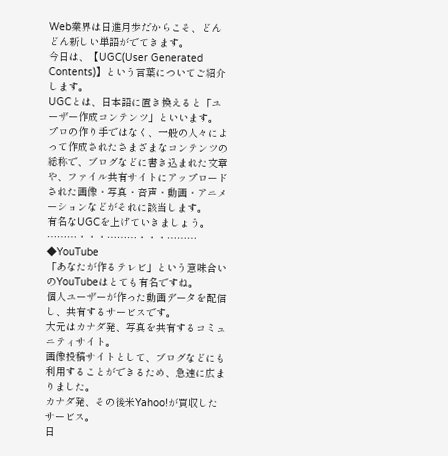Web業界は日進月歩だからこそ、どんどん新しい単語がでてきます。
今日は、【UGC(User Generated Contents)】という言葉についてご紹介します。
UGCとは、日本語に置き換えると「ユーザー作成コンテンツ」といいます。
プロの作り手ではなく、一般の人々によって作成されたさまざまなコンテンツの総称で、ブログなどに書き込まれた文章や、ファイル共有サイトにアップロードされた画像・写真・音声・動画・アニメーションなどがそれに該当します。
有名なUGCを上げていきましょう。
………・・・………・・・………
◆YouTube
「あなたが作るテレビ」という意味合いのYouTubeはとても有名ですね。
個人ユーザーが作った動画データを配信し、共有するサービスです。
大元はカナダ発、写真を共有するコミュニティサイト。
画像投稿サイトとして、ブログなどにも利用することができるため、急速に広まりました。
カナダ発、その後米Yahoo!が買収したサービス。
日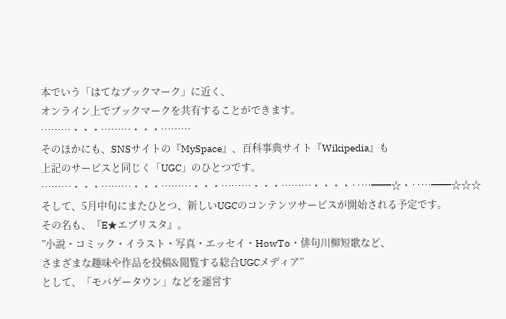本でいう「はてなブックマーク」に近く、
オンライン上でブックマークを共有することができます。
………・・・………・・・………
そのほかにも、SNSサイトの『MySpace』、百科事典サイト『Wikipedia』も
上記のサービスと同じく「UGC」のひとつです。
………・・・………・・・………・・・………・・・………・・・・‥…━━☆・‥…━━☆☆☆
そして、5月中旬にまたひとつ、新しいUGCのコンテンツサービスが開始される予定です。
その名も、『E★エブリスタ』。
”小説・コミック・イラスト・写真・エッセイ・HowTo・俳句川柳短歌など、
さまざまな趣味や作品を投稿&閲覧する総合UGCメディア”
として、「モバゲータウン」などを運営す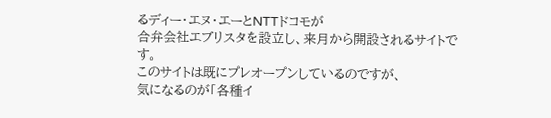るディー・エヌ・エーとNTTドコモが
合弁会社エブリスタを設立し、来月から開設されるサイトです。
このサイトは既にプレオープンしているのですが、
気になるのが「各種イ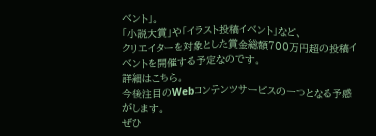ベント」。
「小説大賞」や「イラスト投稿イベント」など、
クリエイターを対象とした賞金総額700万円超の投稿イベントを開催する予定なのです。
詳細はこちら。
今後注目のWebコンテンツサービスの一つとなる予感がします。
ぜひ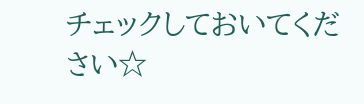チェックしておいてください☆